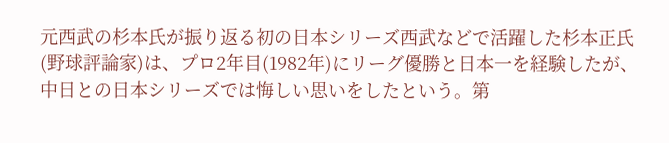元西武の杉本氏が振り返る初の日本シリーズ西武などで活躍した杉本正氏(野球評論家)は、プロ2年目(1982年)にリーグ優勝と日本一を経験したが、中日との日本シリーズでは悔しい思いをしたという。第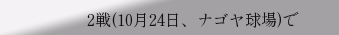2戦(10月24日、ナゴヤ球場)で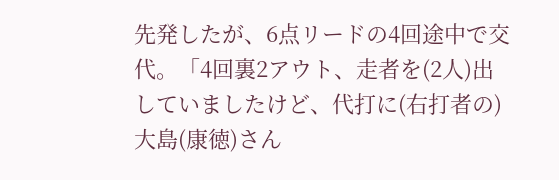先発したが、6点リードの4回途中で交代。「4回裏2アウト、走者を(2人)出していましたけど、代打に(右打者の)大島(康徳)さん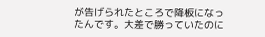が告げられたところで降板になったんです。大差で勝っていたのに